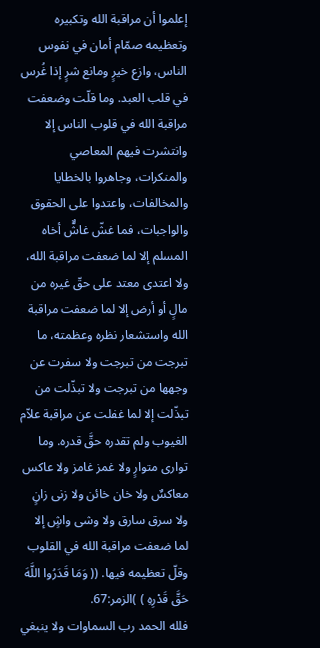إعلموا أن مراقبة الله وتكبيره وتعظيمه صمّام أمان في نفوس الناس، وازع خيرٍ ومانع شرٍ إذا غُرس في قلب العبد. وما قلّت وضعفت مراقبة الله في قلوب الناس إلا وانتشرت فيهم المعاصي والمنكرات، وجاهروا بالخطايا والمخالفات، واعتدوا على الحقوق والواجبات، فما غشّ غاشٌّ أخاه المسلم إلا لما ضعفت مراقبة الله، ولا اعتدى معتد على حقّ غيره من مالٍ أو أرض إلا لما ضعفت مراقبة الله واستشعار نظره وعظمته، ما تبرجت من تبرجت ولا سفرت عن وجهها من تبرجت ولا تبذّلت من تبذّلت إلا لما غفلت عن مراقبة علاّم الغيوب ولم تقدره حقَّ قدره. وما توارى متوارٍ ولا غمز غامز ولا عاكس معاكسٌ ولا خان خائن ولا زنى زانٍ ولا سرق سارق ولا وشى واشٍ إلا لما ضعفت مراقبة الله في القلوب وقلّ تعظيمه فيها. (( وَمَا قَدَرُوا اللَّهَ حَقَّ قَدْرِهِ ) )الزمر:67.
فلله الحمد رب السماوات ولا ينبغي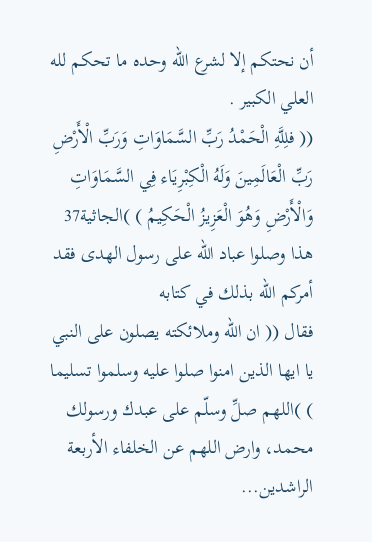أن نحتكم إلا لشرع الله وحده ما تحكم لله العلي الكبير .
(( فلِلَّهِ الْحَمْدُ رَبِّ السَّمَاوَاتِ وَرَبِّ الْأَرْضِ رَبِّ الْعَالَمِينَ وَلَهُ الْكِبْرِيَاء فِي السَّمَاوَاتِ وَالْأَرْضِ وَهُوَ الْعَزِيزُ الْحَكِيمُ ) )الجاثية37
هذا وصلوا عباد الله على رسول الهدى فقد أمركم الله بذلك في كتابه
فقال (( ان الله وملائكته يصلون على النبي يا ايها الذين امنوا صلوا عليه وسلموا تسليما ) )اللهم صلِّ وسلّم على عبدك ورسولك محمد، وارض اللهم عن الخلفاء الأربعة الراشدين...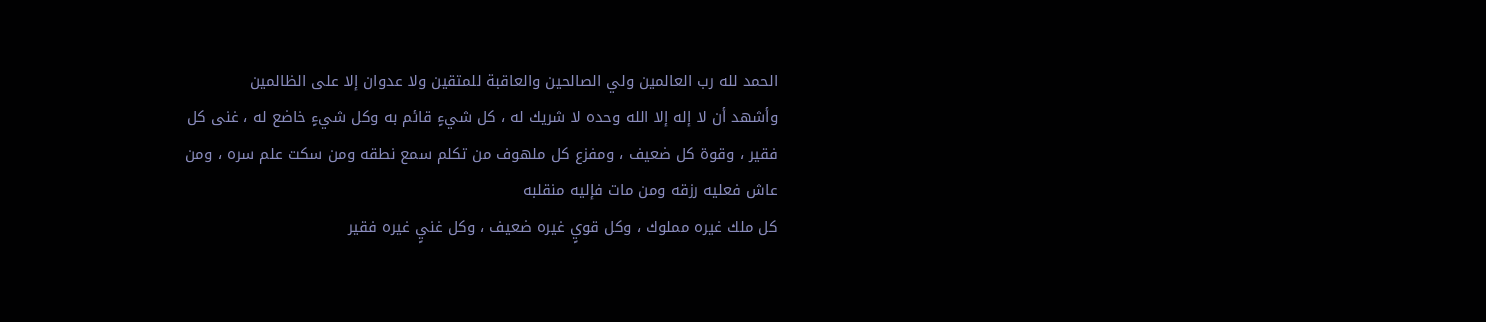الحمد لله رب العالمين ولي الصالحين والعاقبة للمتقين ولا عدوان إلا على الظالمين
وأشهد أن لا إله إلا الله وحده لا شريك له ، كل شيءٍ قائم به وكل شيءٍ خاضع له ، غنى كل فقير ، وقوة كل ضعيف ، ومفزع كل ملهوف من تكلم سمع نطقه ومن سكت علم سره ، ومن عاش فعليه رزقه ومن مات فإليه منقلبه
كل ملك غيره مملوك ، وكل قويٍ غيره ضعيف ، وكل غنيٍ غيره فقير